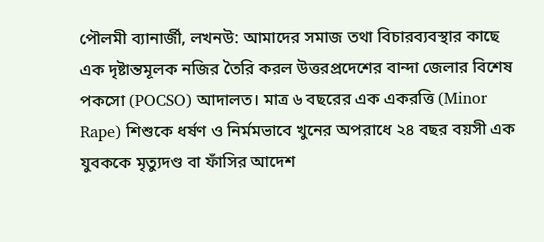পৌলমী ব্যানার্জী, লখনউ: আমাদের সমাজ তথা বিচারব্যবস্থার কাছে এক দৃষ্টান্তমূলক নজির তৈরি করল উত্তরপ্রদেশের বান্দা জেলার বিশেষ পকসো (POCSO) আদালত। মাত্র ৬ বছরের এক একরত্তি (Minor Rape) শিশুকে ধর্ষণ ও নির্মমভাবে খুনের অপরাধে ২৪ বছর বয়সী এক যুবককে মৃত্যুদণ্ড বা ফাঁসির আদেশ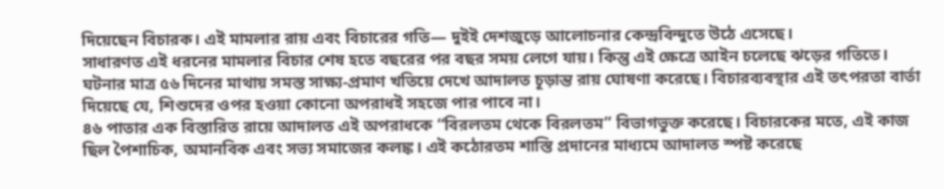দিয়েছেন বিচারক। এই মামলার রায় এবং বিচারের গতি— দুইই দেশজুড়ে আলোচনার কেন্দ্রবিন্দুতে উঠে এসেছে।
সাধারণত এই ধরনের মামলার বিচার শেষ হতে বছরের পর বছর সময় লেগে যায়। কিন্তু এই ক্ষেত্রে আইন চলেছে ঝড়ের গতিতে। ঘটনার মাত্র ৫৬ দিনের মাথায় সমস্ত সাক্ষ্য-প্রমাণ খতিয়ে দেখে আদালত চূড়ান্ত রায় ঘোষণা করেছে। বিচারব্যবস্থার এই তৎপরতা বার্তা দিয়েছে যে, শিশুদের ওপর হওয়া কোনো অপরাধই সহজে পার পাবে না।
৪৬ পাতার এক বিস্তারিত রায়ে আদালত এই অপরাধকে “বিরলতম থেকে বিরলতম” বিভাগভুক্ত করেছে। বিচারকের মতে, এই কাজ ছিল পৈশাচিক, অমানবিক এবং সভ্য সমাজের কলঙ্ক। এই কঠোরতম শাস্তি প্রদানের মাধ্যমে আদালত স্পষ্ট করেছে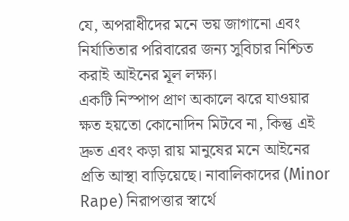যে, অপরাধীদের মনে ভয় জাগানো এবং নির্যাতিতার পরিবারের জন্য সুবিচার নিশ্চিত করাই আইনের মূল লক্ষ্য।
একটি নিস্পাপ প্রাণ অকালে ঝরে যাওয়ার ক্ষত হয়তো কোনোদিন মিটবে না, কিন্তু এই দ্রুত এবং কড়া রায় মানুষের মনে আইনের প্রতি আস্থা বাড়িয়েছে। নাবালিকাদের (Minor Rape) নিরাপত্তার স্বার্থে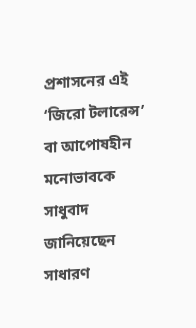প্রশাসনের এই ‘জিরো টলারেন্স’ বা আপোষহীন মনোভাবকে সাধুবাদ জানিয়েছেন সাধারণ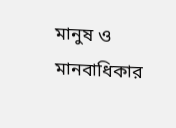মানুষ ও মানবাধিকার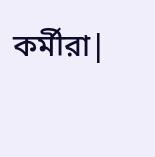কর্মীরা|